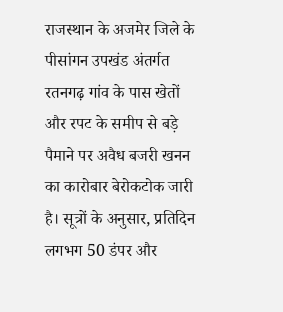राजस्थान के अजमेर जिले के पीसांगन उपखंड अंतर्गत रतनगढ़ गांव के पास खेतों और रपट के समीप से बड़े पैमाने पर अवैध बजरी खनन का कारोबार बेरोकटोक जारी है। सूत्रों के अनुसार, प्रतिदिन लगभग 50 डंपर और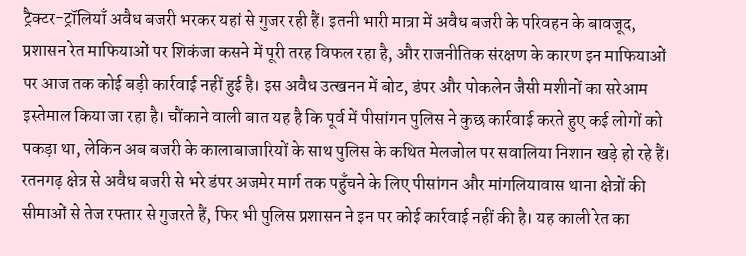ट्रैक्टर-ट्रॉलियाँ अवैध बजरी भरकर यहां से गुजर रही हैं। इतनी भारी मात्रा में अवैध बजरी के परिवहन के बावजूद, प्रशासन रेत माफियाओं पर शिकंजा कसने में पूरी तरह विफल रहा है, और राजनीतिक संरक्षण के कारण इन माफियाओं पर आज तक कोई बड़ी कार्रवाई नहीं हुई है। इस अवैध उत्खनन में बोट, डंपर और पोकलेन जैसी मशीनों का सरेआम इस्तेमाल किया जा रहा है। चौंकाने वाली बात यह है कि पूर्व में पीसांगन पुलिस ने कुछ कार्रवाई करते हुए कई लोगों को पकड़ा था, लेकिन अब बजरी के कालाबाजारियों के साथ पुलिस के कथित मेलजोल पर सवालिया निशान खड़े हो रहे हैं। रतनगढ़ क्षेत्र से अवैध बजरी से भरे डंपर अजमेर मार्ग तक पहुँचने के लिए पीसांगन और मांगलियावास थाना क्षेत्रों की सीमाओं से तेज रफ्तार से गुजरते हैं, फिर भी पुलिस प्रशासन ने इन पर कोई कार्रवाई नहीं की है। यह काली रेत का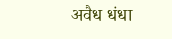अवैध धंधा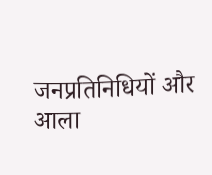जनप्रतिनिधियों और आला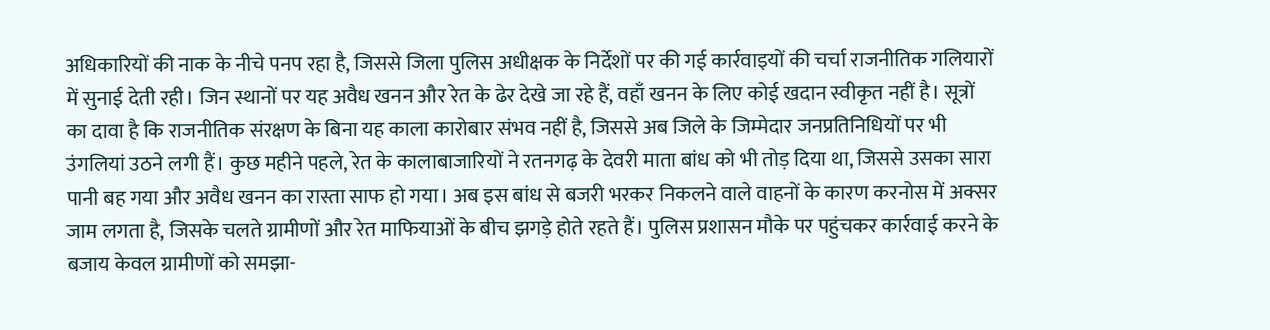अधिकारियों की नाक के नीचे पनप रहा है, जिससे जिला पुलिस अधीक्षक के निर्देशों पर की गई कार्रवाइयों की चर्चा राजनीतिक गलियारों में सुनाई देती रही। जिन स्थानों पर यह अवैध खनन और रेत के ढेर देखे जा रहे हैं, वहाँ खनन के लिए कोई खदान स्वीकृत नहीं है। सूत्रों का दावा है कि राजनीतिक संरक्षण के बिना यह काला कारोबार संभव नहीं है, जिससे अब जिले के जिम्मेदार जनप्रतिनिधियों पर भी उंगलियां उठने लगी हैं। कुछ महीने पहले, रेत के कालाबाजारियों ने रतनगढ़ के देवरी माता बांध को भी तोड़ दिया था, जिससे उसका सारा पानी बह गया और अवैध खनन का रास्ता साफ हो गया। अब इस बांध से बजरी भरकर निकलने वाले वाहनों के कारण करनोस में अक्सर जाम लगता है, जिसके चलते ग्रामीणों और रेत माफियाओं के बीच झगड़े होते रहते हैं। पुलिस प्रशासन मौके पर पहुंचकर कार्रवाई करने के बजाय केवल ग्रामीणों को समझा-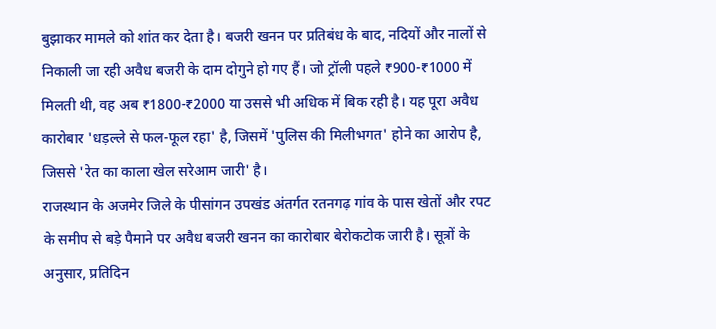बुझाकर मामले को शांत कर देता है। बजरी खनन पर प्रतिबंध के बाद, नदियों और नालों से निकाली जा रही अवैध बजरी के दाम दोगुने हो गए हैं। जो ट्रॉली पहले ₹900-₹1000 में मिलती थी, वह अब ₹1800-₹2000 या उससे भी अधिक में बिक रही है। यह पूरा अवैध कारोबार 'धड़ल्ले से फल-फूल रहा' है, जिसमें 'पुलिस की मिलीभगत' होने का आरोप है, जिससे 'रेत का काला खेल सरेआम जारी' है।
राजस्थान के अजमेर जिले के पीसांगन उपखंड अंतर्गत रतनगढ़ गांव के पास खेतों और रपट के समीप से बड़े पैमाने पर अवैध बजरी खनन का कारोबार बेरोकटोक जारी है। सूत्रों के अनुसार, प्रतिदिन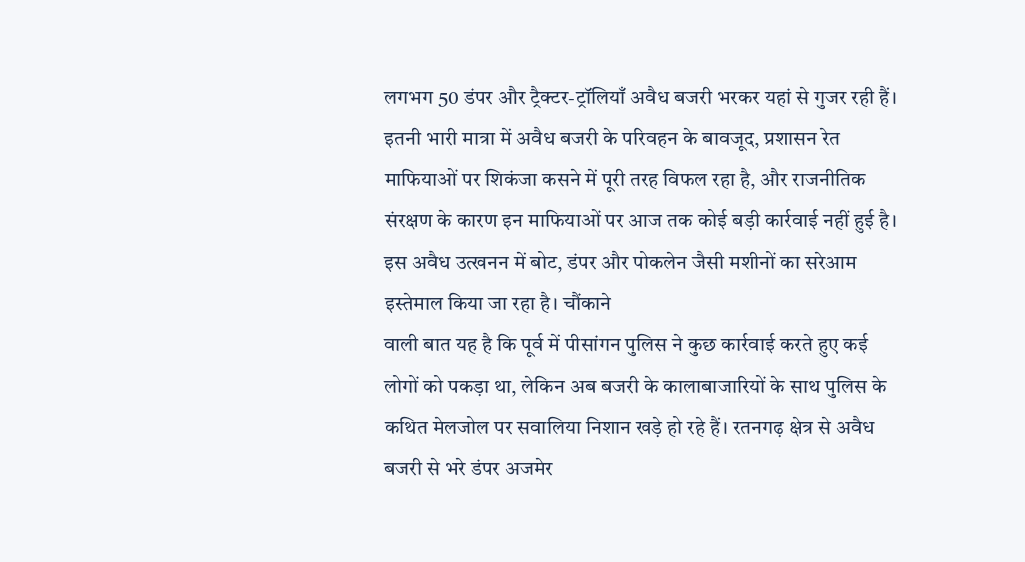लगभग 50 डंपर और ट्रैक्टर-ट्रॉलियाँ अवैध बजरी भरकर यहां से गुजर रही हैं। इतनी भारी मात्रा में अवैध बजरी के परिवहन के बावजूद, प्रशासन रेत माफियाओं पर शिकंजा कसने में पूरी तरह विफल रहा है, और राजनीतिक संरक्षण के कारण इन माफियाओं पर आज तक कोई बड़ी कार्रवाई नहीं हुई है। इस अवैध उत्खनन में बोट, डंपर और पोकलेन जैसी मशीनों का सरेआम इस्तेमाल किया जा रहा है। चौंकाने
वाली बात यह है कि पूर्व में पीसांगन पुलिस ने कुछ कार्रवाई करते हुए कई लोगों को पकड़ा था, लेकिन अब बजरी के कालाबाजारियों के साथ पुलिस के कथित मेलजोल पर सवालिया निशान खड़े हो रहे हैं। रतनगढ़ क्षेत्र से अवैध बजरी से भरे डंपर अजमेर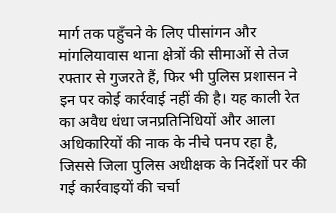मार्ग तक पहुँचने के लिए पीसांगन और मांगलियावास थाना क्षेत्रों की सीमाओं से तेज रफ्तार से गुजरते हैं, फिर भी पुलिस प्रशासन ने इन पर कोई कार्रवाई नहीं की है। यह काली रेत का अवैध धंधा जनप्रतिनिधियों और आला अधिकारियों की नाक के नीचे पनप रहा है, जिससे जिला पुलिस अधीक्षक के निर्देशों पर की
गई कार्रवाइयों की चर्चा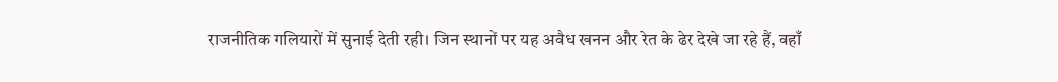राजनीतिक गलियारों में सुनाई देती रही। जिन स्थानों पर यह अवैध खनन और रेत के ढेर देखे जा रहे हैं, वहाँ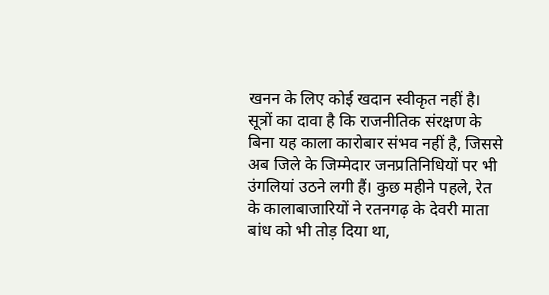खनन के लिए कोई खदान स्वीकृत नहीं है। सूत्रों का दावा है कि राजनीतिक संरक्षण के बिना यह काला कारोबार संभव नहीं है, जिससे अब जिले के जिम्मेदार जनप्रतिनिधियों पर भी उंगलियां उठने लगी हैं। कुछ महीने पहले, रेत के कालाबाजारियों ने रतनगढ़ के देवरी माता बांध को भी तोड़ दिया था,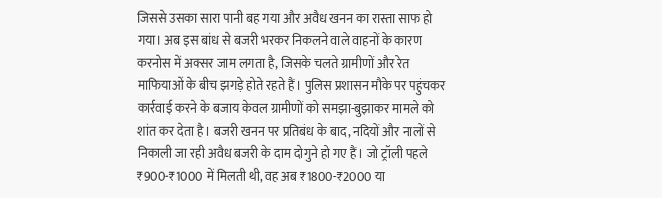जिससे उसका सारा पानी बह गया और अवैध खनन का रास्ता साफ हो गया। अब इस बांध से बजरी भरकर निकलने वाले वाहनों के कारण
करनोस में अक्सर जाम लगता है, जिसके चलते ग्रामीणों और रेत माफियाओं के बीच झगड़े होते रहते हैं। पुलिस प्रशासन मौके पर पहुंचकर कार्रवाई करने के बजाय केवल ग्रामीणों को समझा-बुझाकर मामले को शांत कर देता है। बजरी खनन पर प्रतिबंध के बाद, नदियों और नालों से निकाली जा रही अवैध बजरी के दाम दोगुने हो गए हैं। जो ट्रॉली पहले ₹900-₹1000 में मिलती थी, वह अब ₹1800-₹2000 या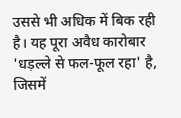उससे भी अधिक में बिक रही है। यह पूरा अवैध कारोबार 'धड़ल्ले से फल-फूल रहा' है, जिसमें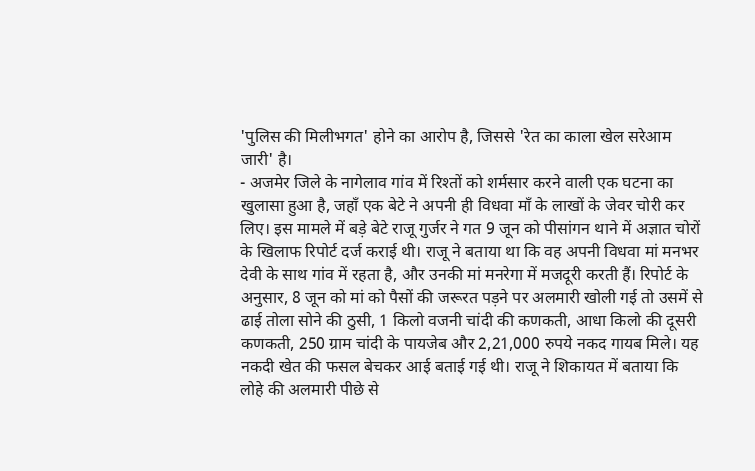'पुलिस की मिलीभगत' होने का आरोप है, जिससे 'रेत का काला खेल सरेआम जारी' है।
- अजमेर जिले के नागेलाव गांव में रिश्तों को शर्मसार करने वाली एक घटना का खुलासा हुआ है, जहाँ एक बेटे ने अपनी ही विधवा माँ के लाखों के जेवर चोरी कर लिए। इस मामले में बड़े बेटे राजू गुर्जर ने गत 9 जून को पीसांगन थाने में अज्ञात चोरों के खिलाफ रिपोर्ट दर्ज कराई थी। राजू ने बताया था कि वह अपनी विधवा मां मनभर देवी के साथ गांव में रहता है, और उनकी मां मनरेगा में मजदूरी करती हैं। रिपोर्ट के अनुसार, 8 जून को मां को पैसों की जरूरत पड़ने पर अलमारी खोली गई तो उसमें से ढाई तोला सोने की ठुसी, 1 किलो वजनी चांदी की कणकती, आधा किलो की दूसरी कणकती, 250 ग्राम चांदी के पायजेब और 2,21,000 रुपये नकद गायब मिले। यह नकदी खेत की फसल बेचकर आई बताई गई थी। राजू ने शिकायत में बताया कि लोहे की अलमारी पीछे से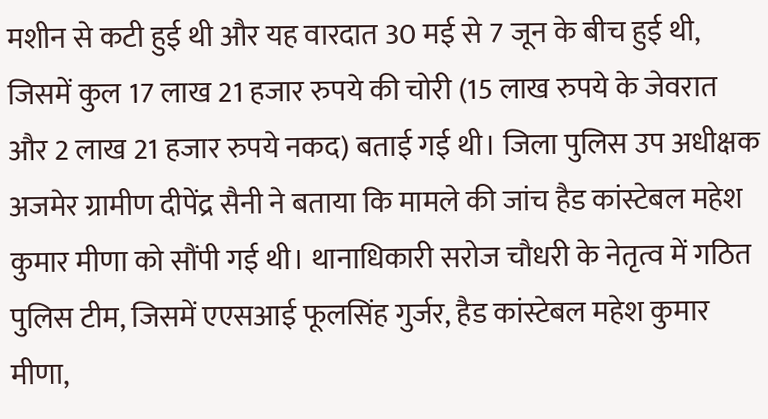मशीन से कटी हुई थी और यह वारदात 30 मई से 7 जून के बीच हुई थी, जिसमें कुल 17 लाख 21 हजार रुपये की चोरी (15 लाख रुपये के जेवरात और 2 लाख 21 हजार रुपये नकद) बताई गई थी। जिला पुलिस उप अधीक्षक अजमेर ग्रामीण दीपेंद्र सैनी ने बताया कि मामले की जांच हैड कांस्टेबल महेश कुमार मीणा को सौंपी गई थी। थानाधिकारी सरोज चौधरी के नेतृत्व में गठित पुलिस टीम, जिसमें एएसआई फूलसिंह गुर्जर, हैड कांस्टेबल महेश कुमार मीणा,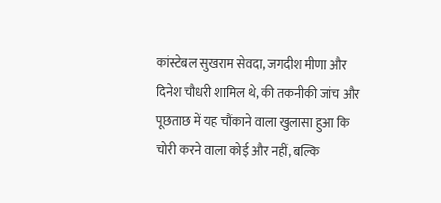कांस्टेबल सुखराम सेवदा, जगदीश मीणा और दिनेश चौधरी शामिल थे, की तकनीकी जांच और पूछताछ में यह चौंकाने वाला खुलासा हुआ कि चोरी करने वाला कोई और नहीं, बल्कि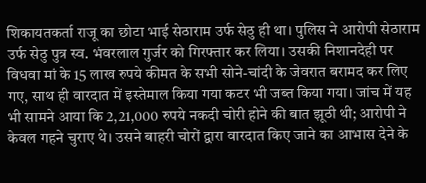शिकायतकर्ता राजू का छोटा भाई सेठाराम उर्फ सेठु ही था। पुलिस ने आरोपी सेठाराम उर्फ सेठु पुत्र स्व. भंवरलाल गुर्जर को गिरफ्तार कर लिया। उसकी निशानदेही पर विधवा मां के 15 लाख रुपये कीमत के सभी सोने-चांदी के जेवरात बरामद कर लिए गए, साथ ही वारदात में इस्तेमाल किया गया कटर भी जब्त किया गया। जांच में यह भी सामने आया कि 2,21,000 रुपये नकदी चोरी होने की बात झूठी थी; आरोपी ने केवल गहने चुराए थे। उसने बाहरी चोरों द्वारा वारदात किए जाने का आभास देने के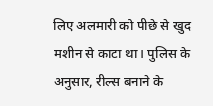लिए अलमारी को पीछे से खुद मशीन से काटा था। पुलिस के अनुसार, रील्स बनाने के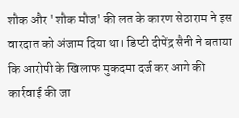शौक और 'शौक मौज' की लत के कारण सेठाराम ने इस वारदात को अंजाम दिया था। डिप्टी दीपेंद्र सैनी ने बताया कि आरोपी के खिलाफ मुकदमा दर्ज कर आगे की कार्रवाई की जा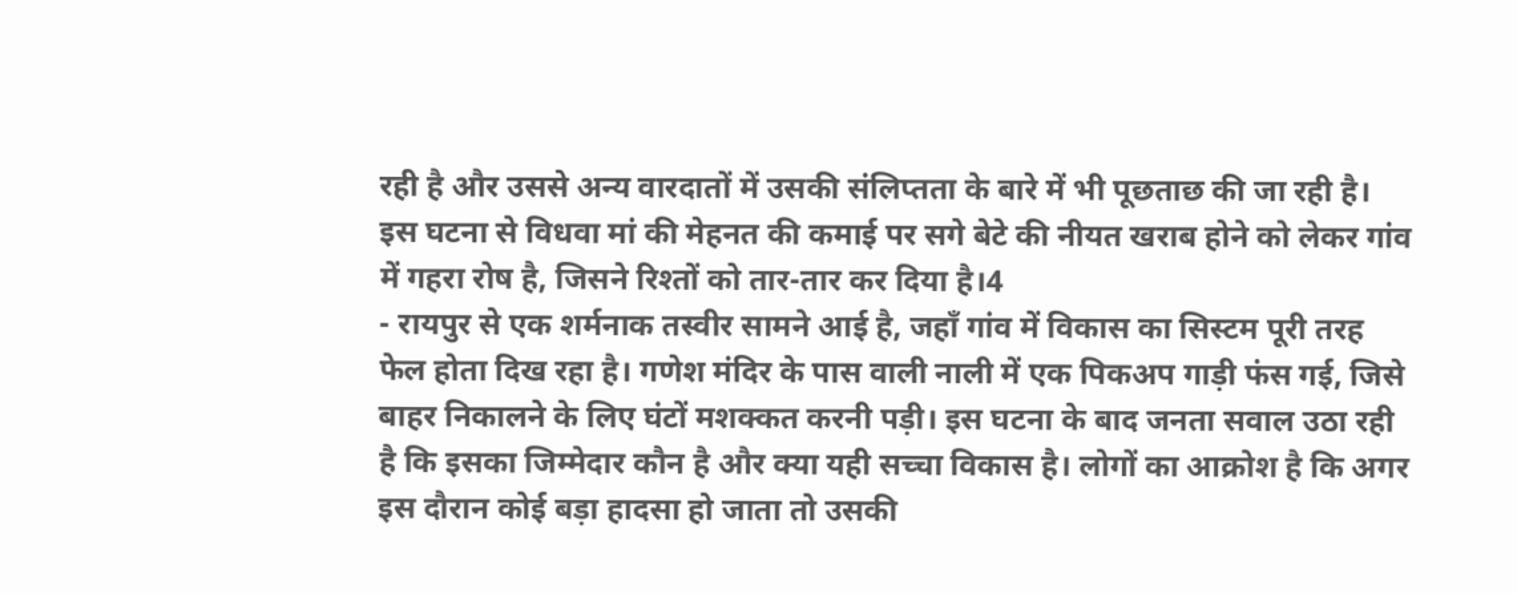रही है और उससे अन्य वारदातों में उसकी संलिप्तता के बारे में भी पूछताछ की जा रही है। इस घटना से विधवा मां की मेहनत की कमाई पर सगे बेटे की नीयत खराब होने को लेकर गांव में गहरा रोष है, जिसने रिश्तों को तार-तार कर दिया है।4
- रायपुर से एक शर्मनाक तस्वीर सामने आई है, जहाँ गांव में विकास का सिस्टम पूरी तरह फेल होता दिख रहा है। गणेश मंदिर के पास वाली नाली में एक पिकअप गाड़ी फंस गई, जिसे बाहर निकालने के लिए घंटों मशक्कत करनी पड़ी। इस घटना के बाद जनता सवाल उठा रही है कि इसका जिम्मेदार कौन है और क्या यही सच्चा विकास है। लोगों का आक्रोश है कि अगर इस दौरान कोई बड़ा हादसा हो जाता तो उसकी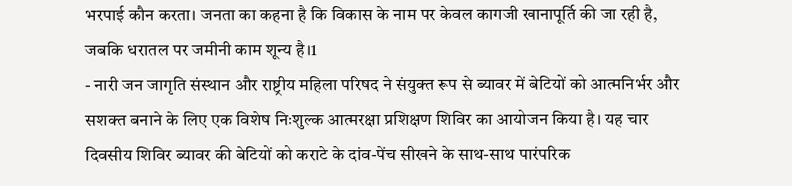भरपाई कौन करता। जनता का कहना है कि विकास के नाम पर केवल कागजी खानापूर्ति की जा रही है, जबकि धरातल पर जमीनी काम शून्य है।1
- नारी जन जागृति संस्थान और राष्ट्रीय महिला परिषद ने संयुक्त रूप से ब्यावर में बेटियों को आत्मनिर्भर और सशक्त बनाने के लिए एक विशेष निःशुल्क आत्मरक्षा प्रशिक्षण शिविर का आयोजन किया है। यह चार दिवसीय शिविर ब्यावर की बेटियों को कराटे के दांव-पेंच सीखने के साथ-साथ पारंपरिक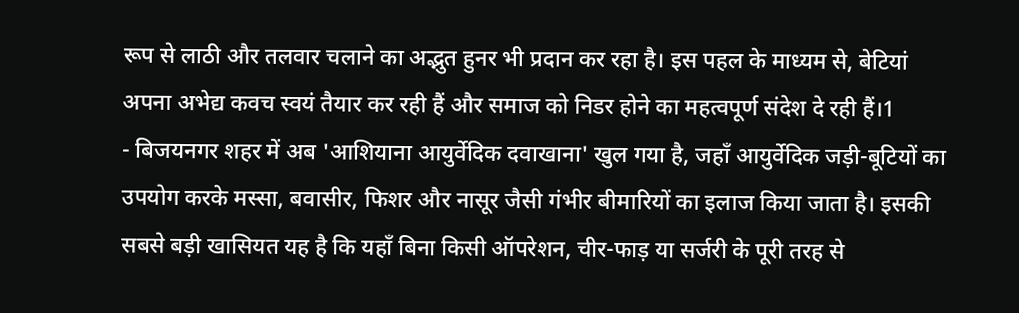रूप से लाठी और तलवार चलाने का अद्भुत हुनर भी प्रदान कर रहा है। इस पहल के माध्यम से, बेटियां अपना अभेद्य कवच स्वयं तैयार कर रही हैं और समाज को निडर होने का महत्वपूर्ण संदेश दे रही हैं।1
- बिजयनगर शहर में अब 'आशियाना आयुर्वेदिक दवाखाना' खुल गया है, जहाँ आयुर्वेदिक जड़ी-बूटियों का उपयोग करके मस्सा, बवासीर, फिशर और नासूर जैसी गंभीर बीमारियों का इलाज किया जाता है। इसकी सबसे बड़ी खासियत यह है कि यहाँ बिना किसी ऑपरेशन, चीर-फाड़ या सर्जरी के पूरी तरह से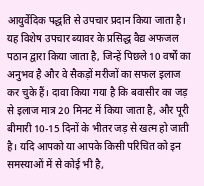आयुर्वेदिक पद्धति से उपचार प्रदान किया जाता है। यह विशेष उपचार ब्यावर के प्रसिद्ध वैद्य अफजल पठान द्वारा किया जाता है, जिन्हें पिछले 10 वर्षों का अनुभव है और वे सैकड़ों मरीजों का सफल इलाज कर चुके हैं। दावा किया गया है कि बवासीर का जड़ से इलाज मात्र 20 मिनट में किया जाता है, और पूरी बीमारी 10-15 दिनों के भीतर जड़ से खत्म हो जाती है। यदि आपको या आपके किसी परिचित को इन समस्याओं में से कोई भी है,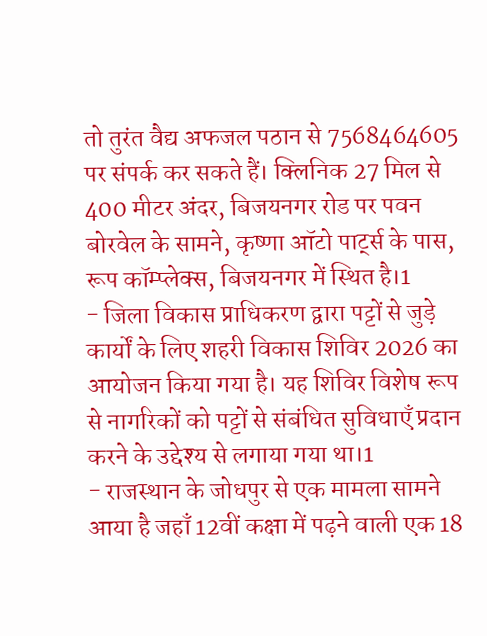तो तुरंत वैद्य अफजल पठान से 7568464605 पर संपर्क कर सकते हैं। क्लिनिक 27 मिल से 400 मीटर अंदर, बिजयनगर रोड पर पवन बोरवेल के सामने, कृष्णा ऑटो पार्ट्स के पास, रूप कॉम्प्लेक्स, बिजयनगर में स्थित है।1
- जिला विकास प्राधिकरण द्वारा पट्टों से जुड़े कार्यों के लिए शहरी विकास शिविर 2026 का आयोजन किया गया है। यह शिविर विशेष रूप से नागरिकों को पट्टों से संबंधित सुविधाएँ प्रदान करने के उद्देश्य से लगाया गया था।1
- राजस्थान के जोधपुर से एक मामला सामने आया है जहाँ 12वीं कक्षा में पढ़ने वाली एक 18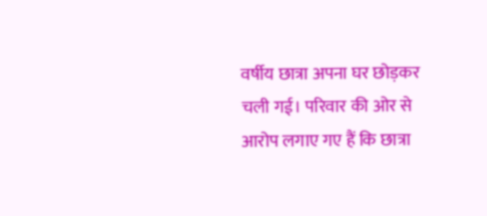वर्षीय छात्रा अपना घर छोड़कर चली गई। परिवार की ओर से आरोप लगाए गए हैं कि छात्रा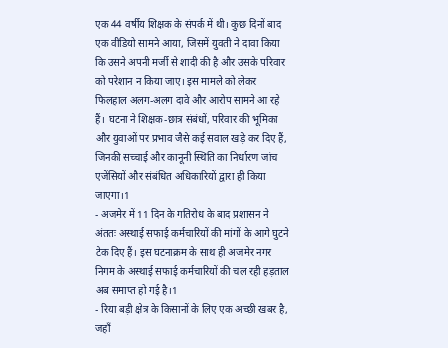एक 44 वर्षीय शिक्षक के संपर्क में थी। कुछ दिनों बाद एक वीडियो सामने आया, जिसमें युवती ने दावा किया कि उसने अपनी मर्जी से शादी की है और उसके परिवार को परेशान न किया जाए। इस मामले को लेकर फिलहाल अलग-अलग दावे और आरोप सामने आ रहे हैं। घटना ने शिक्षक-छात्र संबंधों, परिवार की भूमिका और युवाओं पर प्रभाव जैसे कई सवाल खड़े कर दिए हैं, जिनकी सच्चाई और कानूनी स्थिति का निर्धारण जांच एजेंसियों और संबंधित अधिकारियों द्वारा ही किया जाएगा।1
- अजमेर में 11 दिन के गतिरोध के बाद प्रशासन ने अंततः अस्थाई सफाई कर्मचारियों की मांगों के आगे घुटने टेक दिए हैं। इस घटनाक्रम के साथ ही अजमेर नगर निगम के अस्थाई सफाई कर्मचारियों की चल रही हड़ताल अब समाप्त हो गई है।1
- रिया बड़ी क्षेत्र के किसानों के लिए एक अच्छी खबर है, जहाँ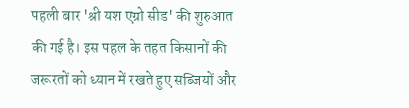पहली बार 'श्री यश एग्रो सीड' की शुरुआत की गई है। इस पहल के तहत किसानों की जरूरतों को ध्यान में रखते हुए सब्जियों और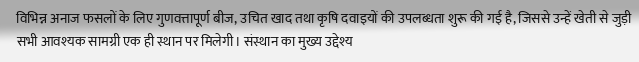विभिन्न अनाज फसलों के लिए गुणवत्तापूर्ण बीज, उचित खाद तथा कृषि दवाइयों की उपलब्धता शुरू की गई है, जिससे उन्हें खेती से जुड़ी सभी आवश्यक सामग्री एक ही स्थान पर मिलेगी। संस्थान का मुख्य उद्देश्य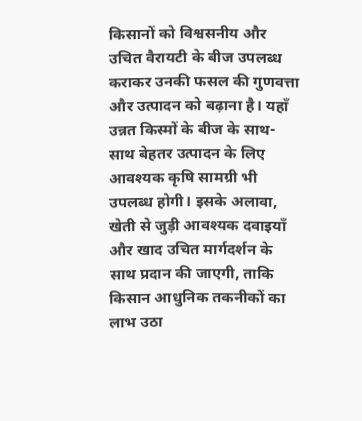किसानों को विश्वसनीय और उचित वैरायटी के बीज उपलब्ध कराकर उनकी फसल की गुणवत्ता और उत्पादन को बढ़ाना है। यहाँ उन्नत किस्मों के बीज के साथ-साथ बेहतर उत्पादन के लिए आवश्यक कृषि सामग्री भी उपलब्ध होगी। इसके अलावा, खेती से जुड़ी आवश्यक दवाइयाँ और खाद उचित मार्गदर्शन के साथ प्रदान की जाएगी, ताकि किसान आधुनिक तकनीकों का लाभ उठा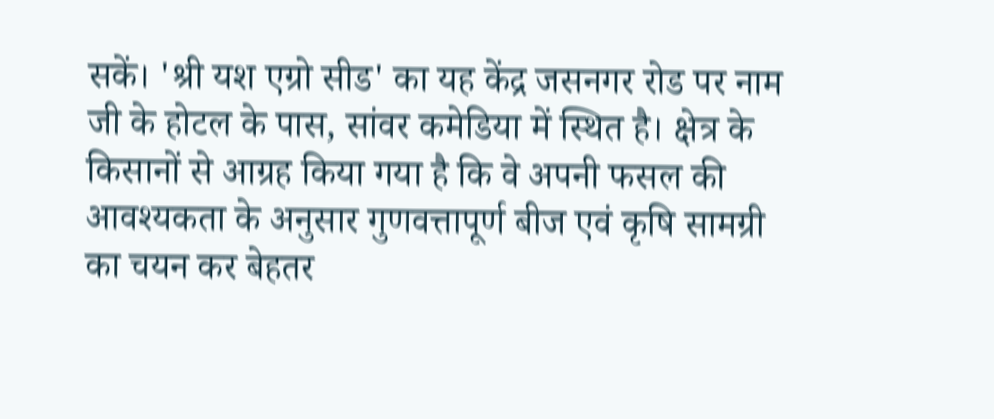सकें। 'श्री यश एग्रो सीड' का यह केंद्र जसनगर रोड पर नाम जी के होटल के पास, सांवर कमेडिया में स्थित है। क्षेत्र के किसानों से आग्रह किया गया है कि वे अपनी फसल की आवश्यकता के अनुसार गुणवत्तापूर्ण बीज एवं कृषि सामग्री का चयन कर बेहतर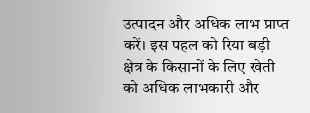उत्पादन और अधिक लाभ प्राप्त करें। इस पहल को रिया बड़ी क्षेत्र के किसानों के लिए खेती को अधिक लाभकारी और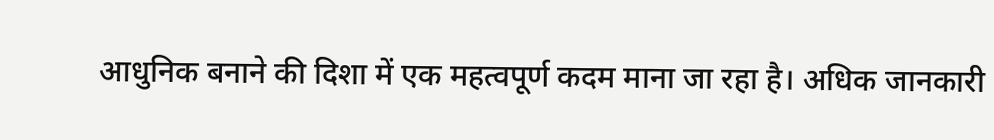आधुनिक बनाने की दिशा में एक महत्वपूर्ण कदम माना जा रहा है। अधिक जानकारी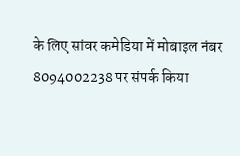के लिए सांवर कमेडिया में मोबाइल नंबर 8094002238 पर संपर्क किया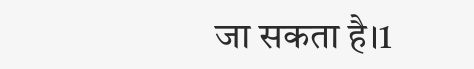जा सकता है।1